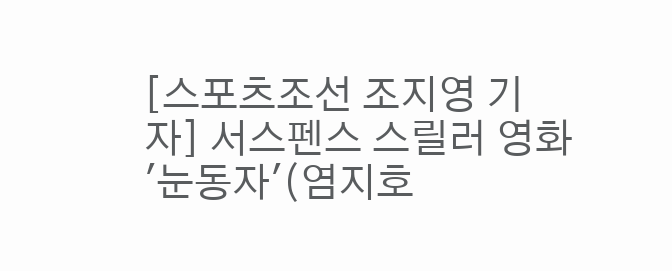[스포츠조선 조지영 기자] 서스펜스 스릴러 영화 '눈동자'(염지호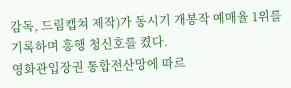감독, 드림캡쳐 제작)가 동시기 개봉작 예매율 1위를 기록하며 흥행 청신호를 켰다.
영화관입장권 통합전산망에 따르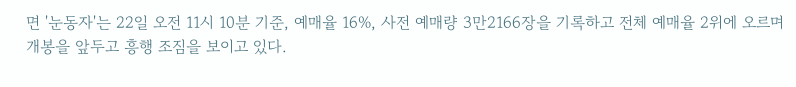면 '눈동자'는 22일 오전 11시 10분 기준, 예매율 16%, 사전 예매량 3만2166장을 기록하고 전체 예매율 2위에 오르며 개봉을 앞두고 흥행 조짐을 보이고 있다.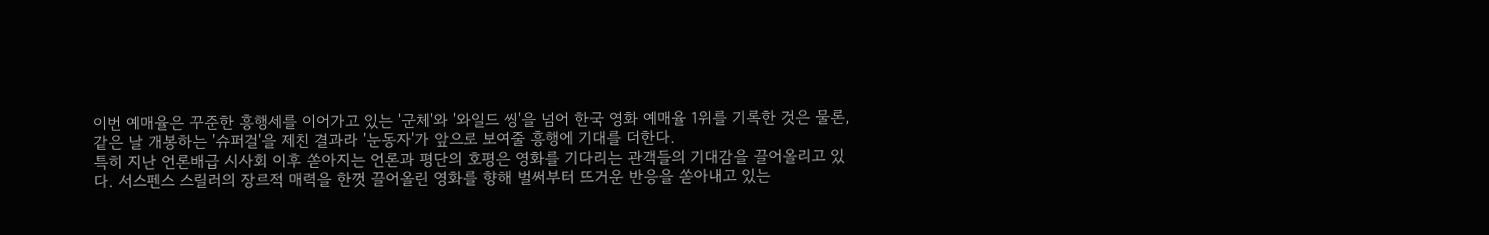이번 예매율은 꾸준한 흥행세를 이어가고 있는 '군체'와 '와일드 씽'을 넘어 한국 영화 예매율 1위를 기록한 것은 물론, 같은 날 개봉하는 '슈퍼걸'을 제친 결과라 '눈동자'가 앞으로 보여줄 흥행에 기대를 더한다.
특히 지난 언론배급 시사회 이후 쏟아지는 언론과 평단의 호평은 영화를 기다리는 관객들의 기대감을 끌어올리고 있다. 서스펜스 스릴러의 장르적 매력을 한껏 끌어올린 영화를 향해 벌써부터 뜨거운 반응을 쏟아내고 있는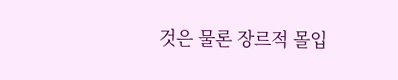것은 물론 장르적 몰입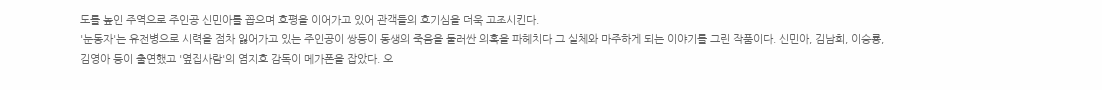도를 높인 주역으로 주인공 신민아를 꼽으며 호평을 이어가고 있어 관객들의 호기심을 더욱 고조시킨다.
'눈동자'는 유전병으로 시력을 점차 잃어가고 있는 주인공이 쌍둥이 동생의 죽음을 둘러싼 의혹을 파헤치다 그 실체와 마주하게 되는 이야기를 그린 작품이다. 신민아, 김남희, 이승룡, 김영아 등이 출연했고 '옆집사람'의 염지호 감독이 메가폰을 잡았다. 오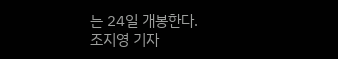는 24일 개봉한다.
조지영 기자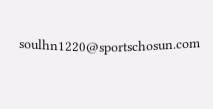soulhn1220@sportschosun.com